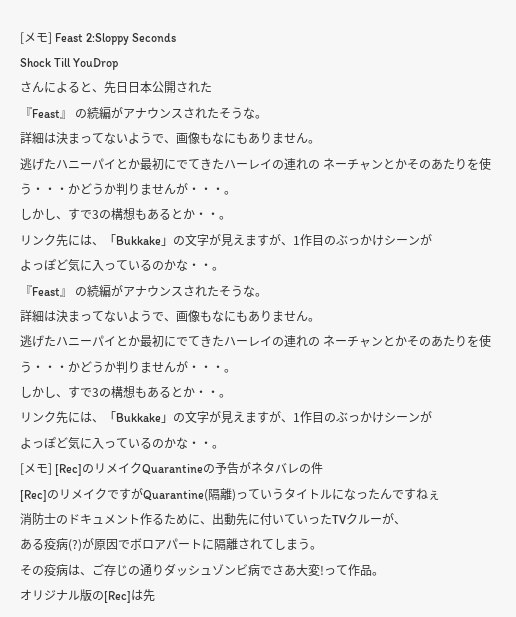[メモ] Feast 2:Sloppy Seconds
Shock Till YouDrop
さんによると、先日日本公開された
『Feast』 の続編がアナウンスされたそうな。
詳細は決まってないようで、画像もなにもありません。
逃げたハニーパイとか最初にでてきたハーレイの連れの ネーチャンとかそのあたりを使う・・・かどうか判りませんが・・・。
しかし、すで3の構想もあるとか・・。
リンク先には、「Bukkake」の文字が見えますが、1作目のぶっかけシーンが
よっぽど気に入っているのかな・・。
『Feast』 の続編がアナウンスされたそうな。
詳細は決まってないようで、画像もなにもありません。
逃げたハニーパイとか最初にでてきたハーレイの連れの ネーチャンとかそのあたりを使う・・・かどうか判りませんが・・・。
しかし、すで3の構想もあるとか・・。
リンク先には、「Bukkake」の文字が見えますが、1作目のぶっかけシーンが
よっぽど気に入っているのかな・・。
[メモ] [Rec]のリメイクQuarantineの予告がネタバレの件
[Rec]のリメイクですがQuarantine(隔離)っていうタイトルになったんですねぇ
消防士のドキュメント作るために、出動先に付いていったTVクルーが、
ある疫病(?)が原因でボロアパートに隔離されてしまう。
その疫病は、ご存じの通りダッシュゾンビ病でさあ大変!って作品。
オリジナル版の[Rec]は先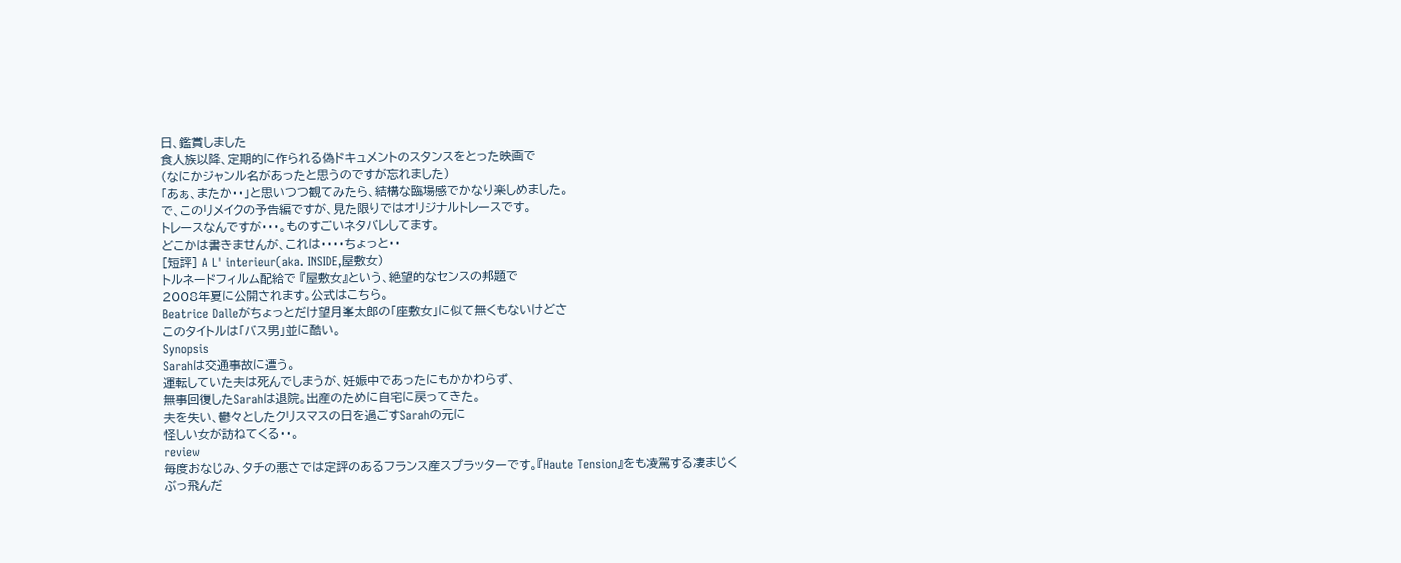日、鑑賞しました
食人族以降、定期的に作られる偽ドキュメントのスタンスをとった映画で
(なにかジャンル名があったと思うのですが忘れました)
「あぁ、またか・・」と思いつつ観てみたら、結構な臨場感でかなり楽しめました。
で、このリメイクの予告編ですが、見た限りではオリジナルトレースです。
トレースなんですが・・・。ものすごいネタバレしてます。
どこかは書きませんが、これは・・・・ちょっと・・
[短評] A L' interieur(aka. INSIDE,屋敷女)
トルネードフィルム配給で 『屋敷女』という、絶望的なセンスの邦題で
2008年夏に公開されます。公式はこちら。
Beatrice Dalleがちょっとだけ望月峯太郎の「座敷女」に似て無くもないけどさ
このタイトルは「バス男」並に酷い。
Synopsis
Sarahは交通事故に遭う。
運転していた夫は死んでしまうが、妊娠中であったにもかかわらず、
無事回復したSarahは退院。出産のために自宅に戻ってきた。
夫を失い、鬱々としたクリスマスの日を過ごすSarahの元に
怪しい女が訪ねてくる・・。
review
毎度おなじみ、タチの悪さでは定評のあるフランス産スプラッターです。『Haute Tension』をも凌駕する凄まじくぶっ飛んだ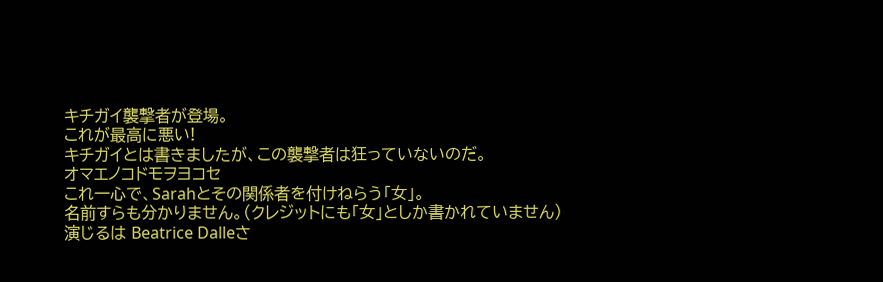キチガイ襲撃者が登場。
これが最高に悪い!
キチガイとは書きましたが、この襲撃者は狂っていないのだ。
オマエノコドモヲヨコセ
これ一心で、Sarahとその関係者を付けねらう「女」。
名前すらも分かりません。(クレジットにも「女」としか書かれていません)
演じるは Beatrice Dalleさ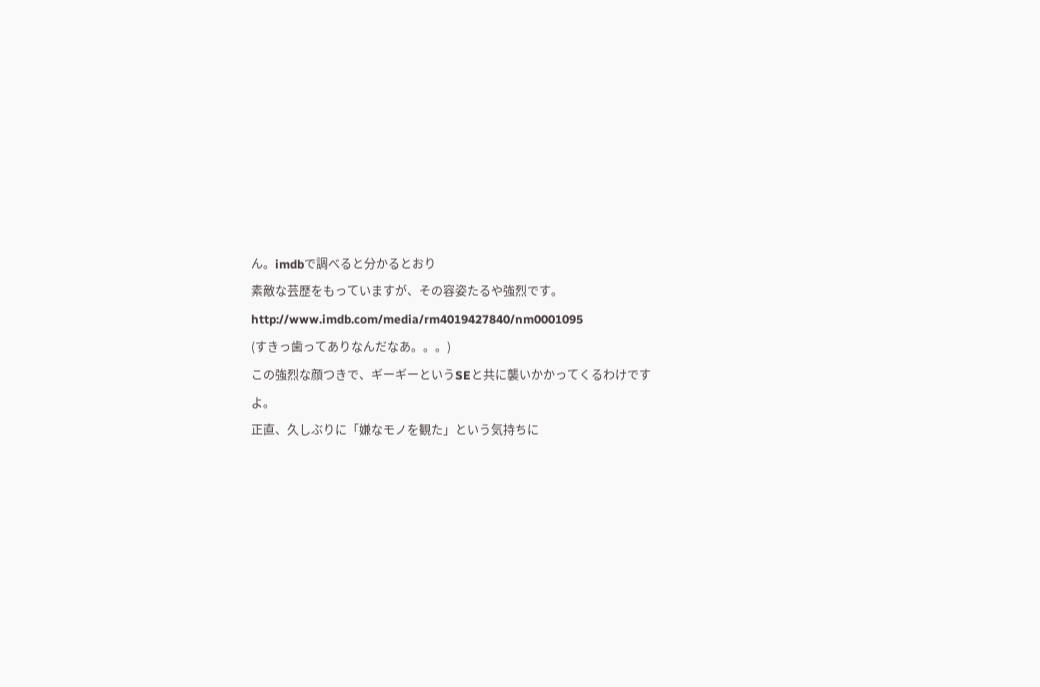ん。imdbで調べると分かるとおり
素敵な芸歴をもっていますが、その容姿たるや強烈です。
http://www.imdb.com/media/rm4019427840/nm0001095
(すきっ歯ってありなんだなあ。。。)
この強烈な顔つきで、ギーギーというSEと共に襲いかかってくるわけですよ。
正直、久しぶりに「嫌なモノを観た」という気持ちに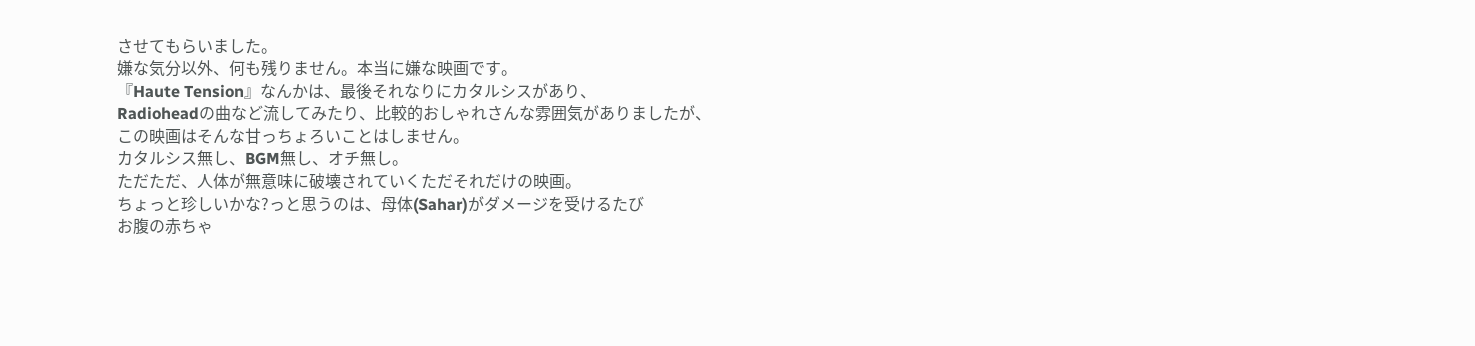させてもらいました。
嫌な気分以外、何も残りません。本当に嫌な映画です。
『Haute Tension』なんかは、最後それなりにカタルシスがあり、
Radioheadの曲など流してみたり、比較的おしゃれさんな雰囲気がありましたが、
この映画はそんな甘っちょろいことはしません。
カタルシス無し、BGM無し、オチ無し。
ただただ、人体が無意味に破壊されていくただそれだけの映画。
ちょっと珍しいかな?っと思うのは、母体(Sahar)がダメージを受けるたび
お腹の赤ちゃ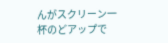んがスクリーン一杯のどアップで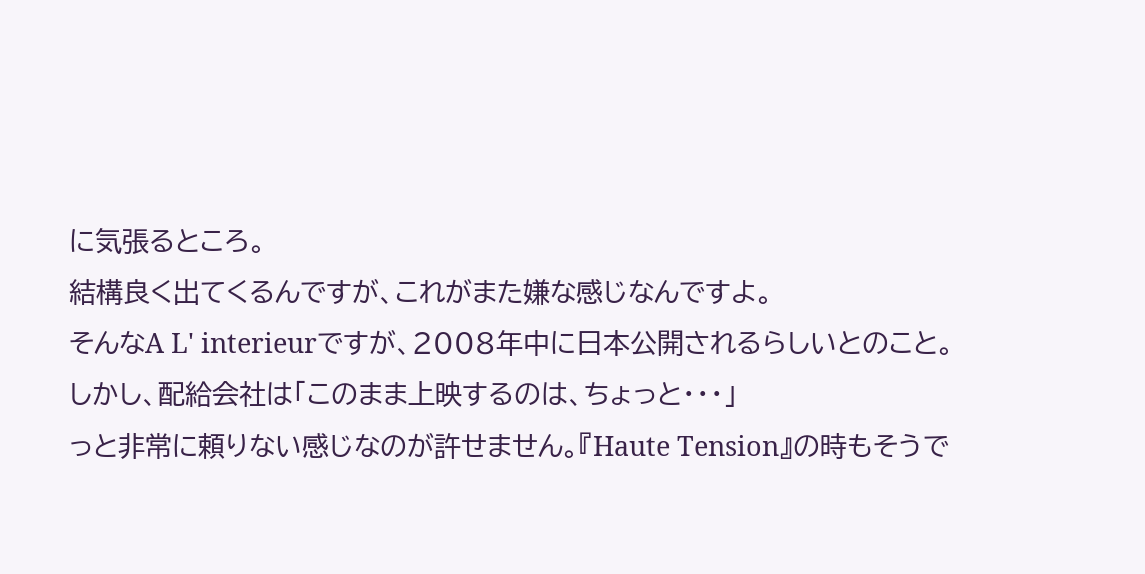に気張るところ。
結構良く出てくるんですが、これがまた嫌な感じなんですよ。
そんなA L' interieurですが、2008年中に日本公開されるらしいとのこと。
しかし、配給会社は「このまま上映するのは、ちょっと・・・」
っと非常に頼りない感じなのが許せません。『Haute Tension』の時もそうで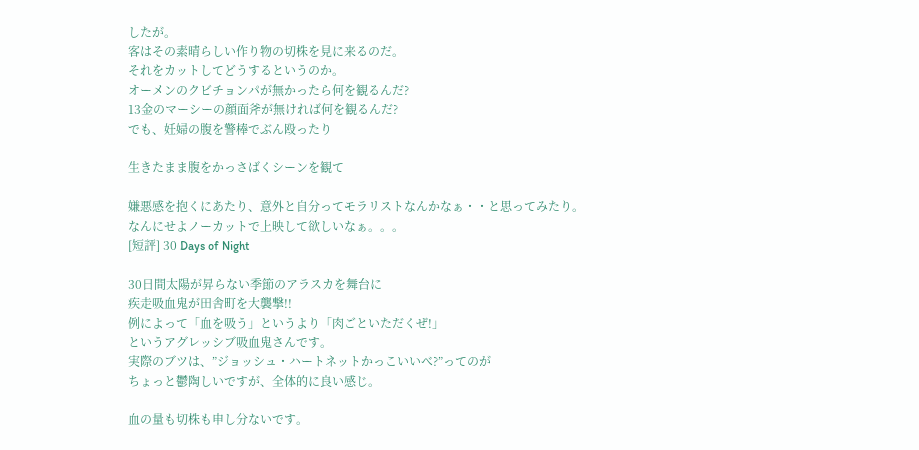したが。
客はその素晴らしい作り物の切株を見に来るのだ。
それをカットしてどうするというのか。
オーメンのクビチョンパが無かったら何を観るんだ?
13金のマーシーの顔面斧が無ければ何を観るんだ?
でも、妊婦の腹を警棒でぶん殴ったり

生きたまま腹をかっさばくシーンを観て

嫌悪感を抱くにあたり、意外と自分ってモラリストなんかなぁ・・と思ってみたり。
なんにせよノーカットで上映して欲しいなぁ。。。
[短評] 30 Days of Night

30日間太陽が昇らない季節のアラスカを舞台に
疾走吸血鬼が田舎町を大襲撃!!
例によって「血を吸う」というより「肉ごといただくぜ!」
というアグレッシブ吸血鬼さんです。
実際のブツは、”ジョッシュ・ハートネットかっこいいべ?”ってのが
ちょっと鬱陶しいですが、全体的に良い感じ。

血の量も切株も申し分ないです。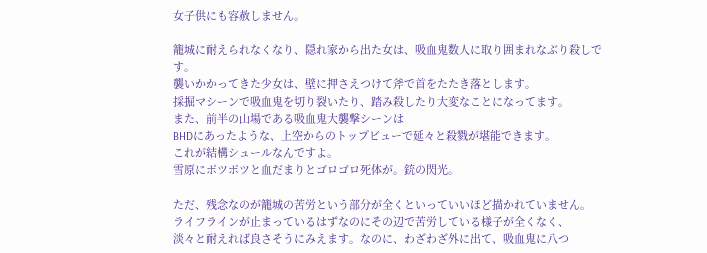女子供にも容赦しません。

籠城に耐えられなくなり、隠れ家から出た女は、吸血鬼数人に取り囲まれなぶり殺しです。
襲いかかってきた少女は、壁に押さえつけて斧で首をたたき落とします。
採掘マシーンで吸血鬼を切り裂いたり、踏み殺したり大変なことになってます。
また、前半の山場である吸血鬼大襲撃シーンは
BHDにあったような、上空からのトップビューで延々と殺戮が堪能できます。
これが結構シュールなんですよ。
雪原にポツポツと血だまりとゴロゴロ死体が。銃の閃光。

ただ、残念なのが籠城の苦労という部分が全くといっていいほど描かれていません。
ライフラインが止まっているはずなのにその辺で苦労している様子が全くなく、
淡々と耐えれば良さそうにみえます。なのに、わざわざ外に出て、吸血鬼に八つ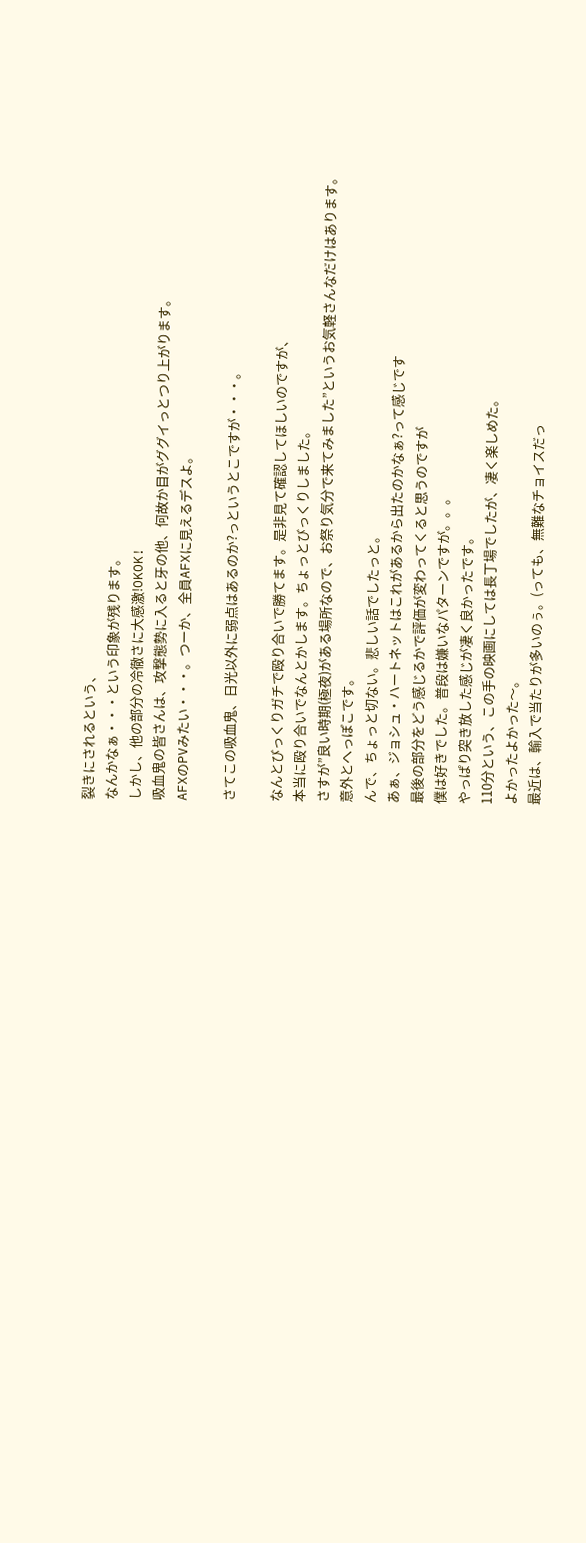裂きにされるという、
なんかなぁ・・・という印象が残ります。
しかし、他の部分の冷徹さに大感激!OKOK!
吸血鬼の皆さんは、攻撃態勢に入ると牙の他、何故か目がググイっとつり上がります。
AFXのPVみたい・・・。つーか、全員AFXに見えるデスよ。

さてこの吸血鬼、日光以外に弱点はあるのか?っというとこですが・・・。

なんとびっくりガチで殴り合いで勝てます。是非見て確認してほしいのですが、
本当に殴り合いでなんとかします。ちょっとびっくりしました。
さすが”良い時期(極夜)がある場所なので、お祭り気分で来てみました”というお気軽さんなだけはあります。
意外とへっぽこです。
んで、ちょっと切ない。悲しい話でしたっと。
あぁ、ジョシュ・ハートネットはこれがあるから出たのかなぁ?って感じです
最後の部分をどう感じるかで評価が変わってくると思うのですが
僕は好きでした。普段は嫌いなパターンですが。。。
やっぱり突き放した感じが凄く良かったです。
110分という、この手の映画にしては長丁場でしたが、凄く楽しめた。
よかったよかった〜。
最近は、輸入で当たりが多いのぅ。(っても、無難なチョイスだっ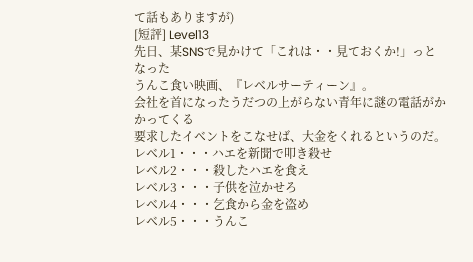て話もありますが)
[短評] Level13
先日、某SNSで見かけて「これは・・見ておくか!」っとなった
うんこ食い映画、『レベルサーティーン』。
会社を首になったうだつの上がらない青年に謎の電話がかかってくる
要求したイベントをこなせば、大金をくれるというのだ。
レベル1・・・ハエを新聞で叩き殺せ
レベル2・・・殺したハエを食え
レベル3・・・子供を泣かせろ
レベル4・・・乞食から金を盗め
レベル5・・・うんこ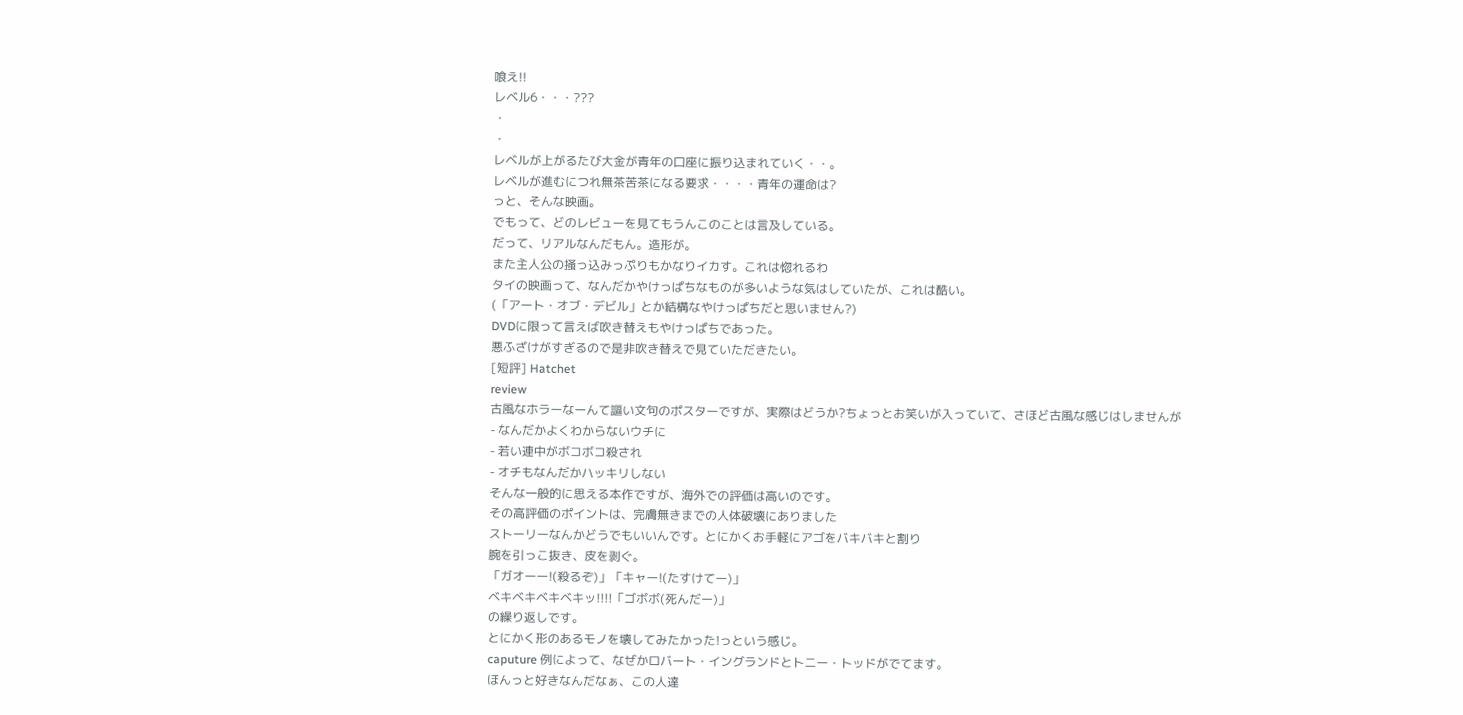喰え!!
レベル6・・・???
・
・
レベルが上がるたび大金が青年の口座に振り込まれていく・・。
レベルが進むにつれ無茶苦茶になる要求・・・・青年の運命は?
っと、そんな映画。
でもって、どのレビューを見てもうんこのことは言及している。
だって、リアルなんだもん。造形が。
また主人公の掻っ込みっぷりもかなりイカす。これは惚れるわ
タイの映画って、なんだかやけっぱちなものが多いような気はしていたが、これは酷い。
(「アート・オブ・デビル」とか結構なやけっぱちだと思いません?)
DVDに限って言えば吹き替えもやけっぱちであった。
悪ふざけがすぎるので是非吹き替えで見ていただきたい。
[短評] Hatchet
review
古風なホラーなーんて謳い文句のポスターですが、実際はどうか?ちょっとお笑いが入っていて、さほど古風な感じはしませんが
- なんだかよくわからないウチに
- 若い連中がボコボコ殺され
- オチもなんだかハッキリしない
そんな一般的に思える本作ですが、海外での評価は高いのです。
その高評価のポイントは、完膚無きまでの人体破壊にありました
ストーリーなんかどうでもいいんです。とにかくお手軽にアゴをバキバキと割り
腕を引っこ抜き、皮を剥ぐ。
「ガオーー!(殺るぞ)」「キャー!(たすけてー)」
ベキベキベキベキッ!!!!「ゴボボ(死んだー)」
の繰り返しです。
とにかく形のあるモノを壊してみたかった!っという感じ。
caputure 例によって、なぜかロバート・イングランドとトニー・トッドがでてます。
ほんっと好きなんだなぁ、この人達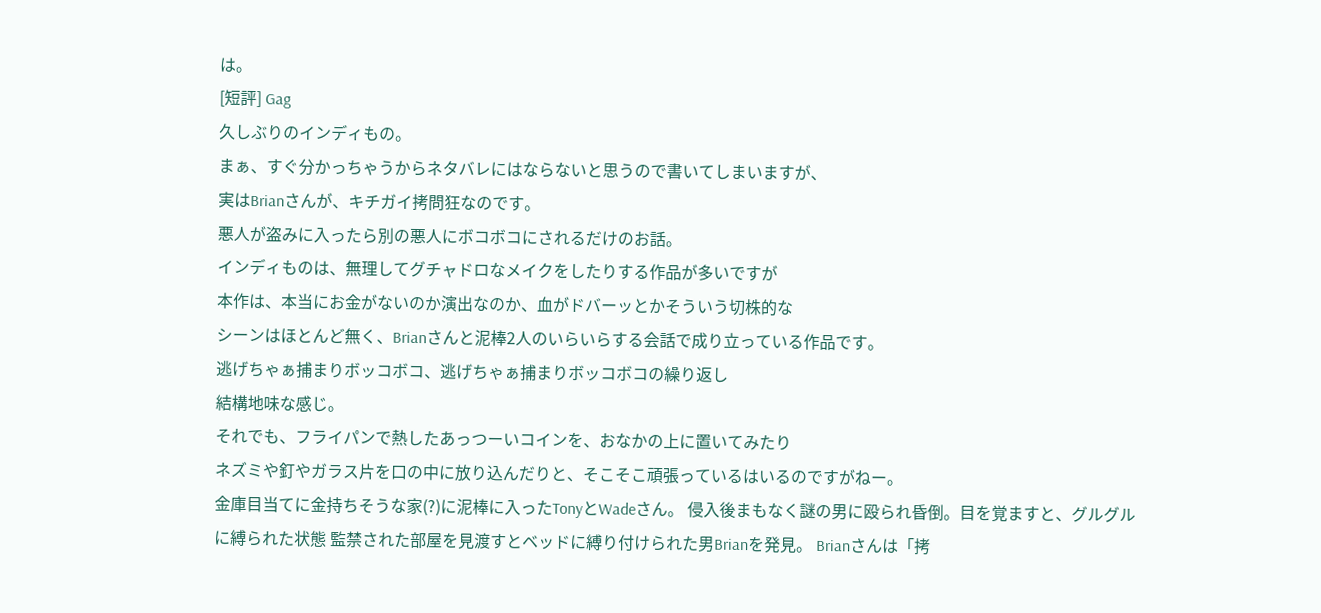は。
[短評] Gag
久しぶりのインディもの。
まぁ、すぐ分かっちゃうからネタバレにはならないと思うので書いてしまいますが、
実はBrianさんが、キチガイ拷問狂なのです。
悪人が盗みに入ったら別の悪人にボコボコにされるだけのお話。
インディものは、無理してグチャドロなメイクをしたりする作品が多いですが
本作は、本当にお金がないのか演出なのか、血がドバーッとかそういう切株的な
シーンはほとんど無く、Brianさんと泥棒2人のいらいらする会話で成り立っている作品です。
逃げちゃぁ捕まりボッコボコ、逃げちゃぁ捕まりボッコボコの繰り返し
結構地味な感じ。
それでも、フライパンで熱したあっつーいコインを、おなかの上に置いてみたり
ネズミや釘やガラス片を口の中に放り込んだりと、そこそこ頑張っているはいるのですがねー。
金庫目当てに金持ちそうな家(?)に泥棒に入ったTonyとWadeさん。 侵入後まもなく謎の男に殴られ昏倒。目を覚ますと、グルグルに縛られた状態 監禁された部屋を見渡すとベッドに縛り付けられた男Brianを発見。 Brianさんは「拷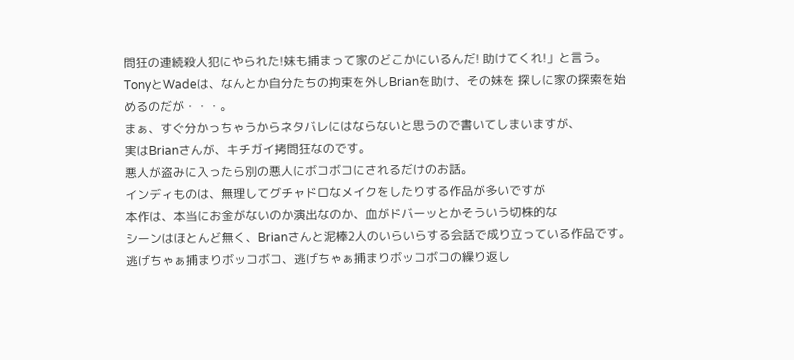問狂の連続殺人犯にやられた!妹も捕まって家のどこかにいるんだ! 助けてくれ!」と言う。 TonyとWadeは、なんとか自分たちの拘束を外しBrianを助け、その妹を 探しに家の探索を始めるのだが・・・。
まぁ、すぐ分かっちゃうからネタバレにはならないと思うので書いてしまいますが、
実はBrianさんが、キチガイ拷問狂なのです。
悪人が盗みに入ったら別の悪人にボコボコにされるだけのお話。
インディものは、無理してグチャドロなメイクをしたりする作品が多いですが
本作は、本当にお金がないのか演出なのか、血がドバーッとかそういう切株的な
シーンはほとんど無く、Brianさんと泥棒2人のいらいらする会話で成り立っている作品です。
逃げちゃぁ捕まりボッコボコ、逃げちゃぁ捕まりボッコボコの繰り返し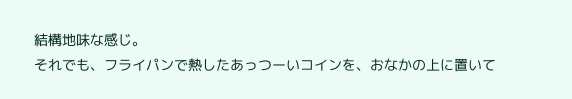結構地味な感じ。
それでも、フライパンで熱したあっつーいコインを、おなかの上に置いて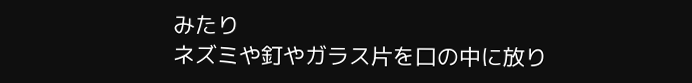みたり
ネズミや釘やガラス片を口の中に放り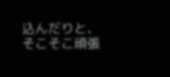込んだりと、そこそこ頑張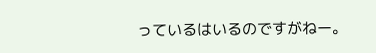っているはいるのですがねー。